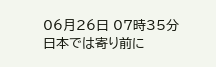06月26日 07時35分
日本では寄り前に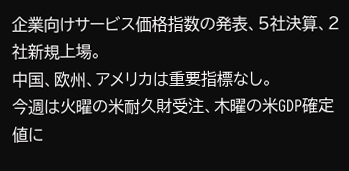企業向けサービス価格指数の発表、5社決算、2社新規上場。
中国、欧州、アメリカは重要指標なし。
今週は火曜の米耐久財受注、木曜の米GDP確定値に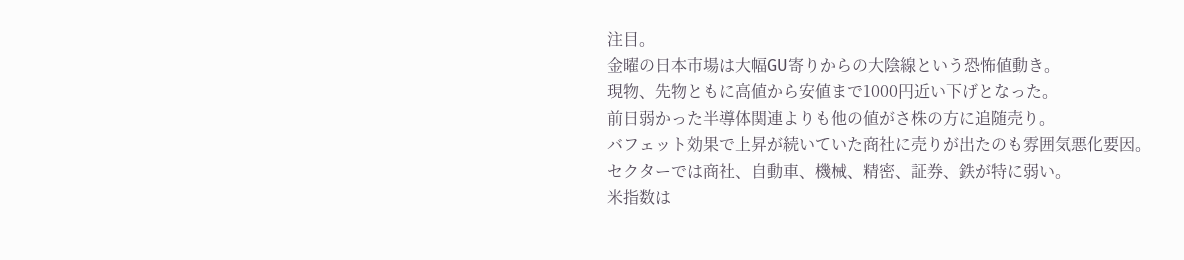注目。
金曜の日本市場は大幅GU寄りからの大陰線という恐怖値動き。
現物、先物ともに高値から安値まで1000円近い下げとなった。
前日弱かった半導体関連よりも他の値がさ株の方に追随売り。
バフェット効果で上昇が続いていた商社に売りが出たのも雰囲気悪化要因。
セクターでは商社、自動車、機械、精密、証券、鉄が特に弱い。
米指数は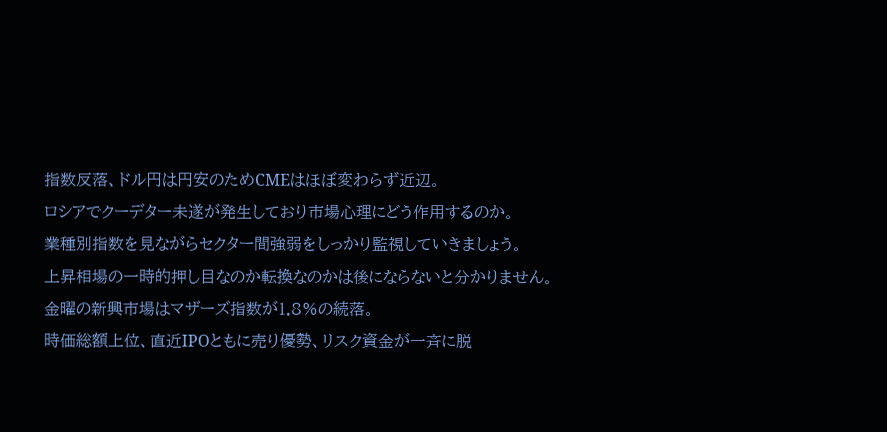指数反落、ドル円は円安のためCMEはほぼ変わらず近辺。
ロシアでクーデター未遂が発生しており市場心理にどう作用するのか。
業種別指数を見ながらセクター間強弱をしっかり監視していきましょう。
上昇相場の一時的押し目なのか転換なのかは後にならないと分かりません。
金曜の新興市場はマザーズ指数が1.8%の続落。
時価総額上位、直近IPOともに売り優勢、リスク資金が一斉に脱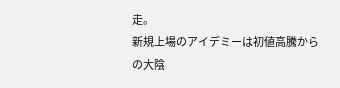走。
新規上場のアイデミーは初値高騰からの大陰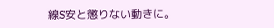線S安と懲りない動きに。